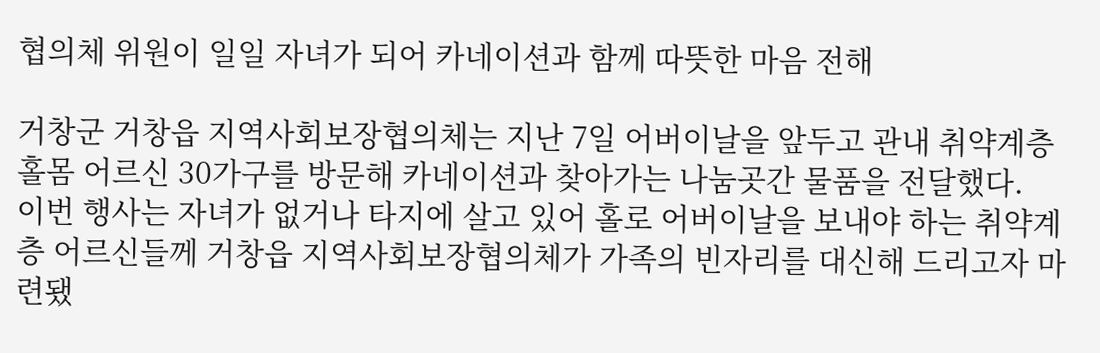협의체 위원이 일일 자녀가 되어 카네이션과 함께 따뜻한 마음 전해

거창군 거창읍 지역사회보장협의체는 지난 7일 어버이날을 앞두고 관내 취약계층 홀몸 어르신 30가구를 방문해 카네이션과 찾아가는 나눔곳간 물품을 전달했다.
이번 행사는 자녀가 없거나 타지에 살고 있어 홀로 어버이날을 보내야 하는 취약계층 어르신들께 거창읍 지역사회보장협의체가 가족의 빈자리를 대신해 드리고자 마련됐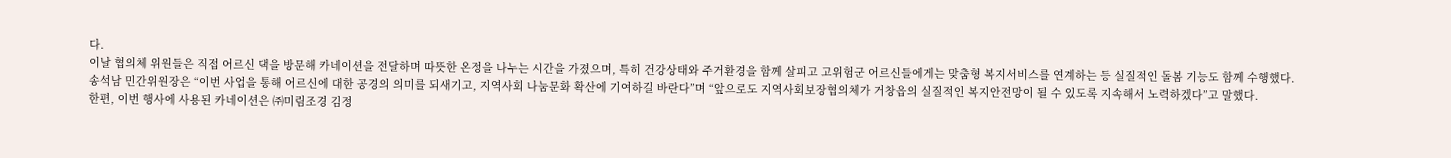다.
이날 협의체 위원들은 직접 어르신 댁을 방문해 카네이션을 전달하며 따뜻한 온정을 나누는 시간을 가졌으며, 특히 건강상태와 주거환경을 함께 살피고 고위험군 어르신들에게는 맞춤형 복지서비스를 연계하는 등 실질적인 돌봄 기능도 함께 수행했다.
송석남 민간위원장은 “이번 사업을 통해 어르신에 대한 공경의 의미를 되새기고, 지역사회 나눔문화 확산에 기여하길 바란다”며 “앞으로도 지역사회보장협의체가 거창읍의 실질적인 복지안전망이 될 수 있도록 지속해서 노력하겠다”고 말했다.
한편, 이번 행사에 사용된 카네이션은 ㈜미림조경 김정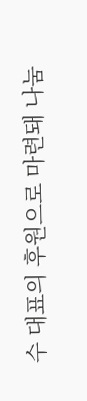수 대표의 후원으로 마련돼 나눔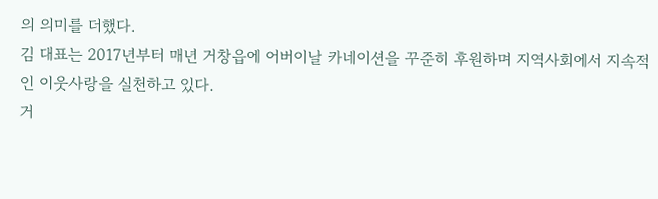의 의미를 더했다.
김 대표는 2017년부터 매년 거창읍에 어버이날 카네이션을 꾸준히 후원하며 지역사회에서 지속적인 이웃사랑을 실천하고 있다.
거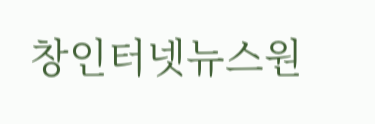창인터넷뉴스원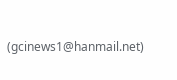(gcinews1@hanmail.net)